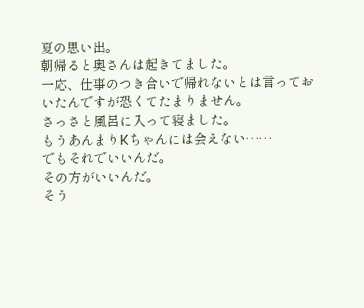夏の思い出。
朝帰ると奥さんは起きてました。
一応、仕事のつき合いで帰れないとは言っておいたんですが恐くてたまりません。
さっさと風呂に入って寝ました。
もうあんまりKちゃんには会えない……
でもそれでいいんだ。
その方がいいんだ。
そう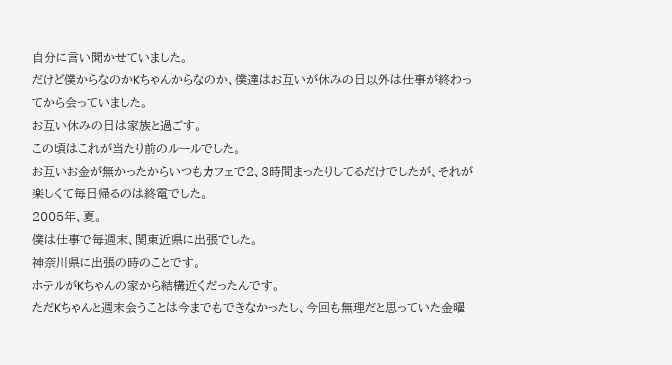自分に言い聞かせていました。
だけど僕からなのかKちゃんからなのか、僕達はお互いが休みの日以外は仕事が終わってから会っていました。
お互い休みの日は家族と過ごす。
この頃はこれが当たり前のルールでした。
お互いお金が無かったからいつもカフェで2、3時間まったりしてるだけでしたが、それが楽しくて毎日帰るのは終電でした。
2005年、夏。
僕は仕事で毎週末、関東近県に出張でした。
神奈川県に出張の時のことです。
ホテルがKちゃんの家から結構近くだったんです。
ただKちゃんと週末会うことは今までもできなかったし、今回も無理だと思っていた金曜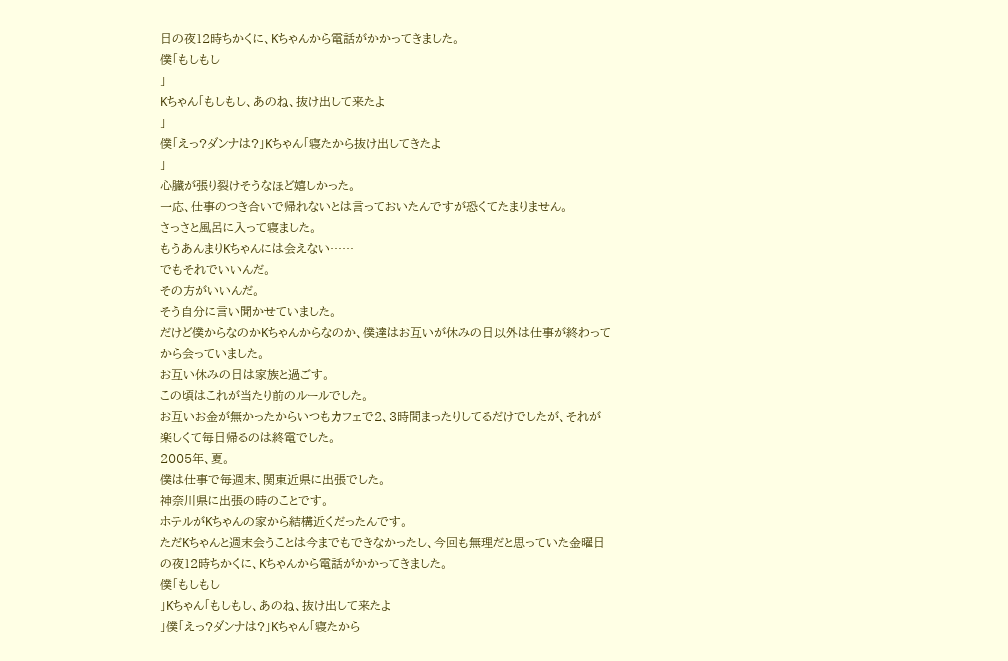日の夜12時ちかくに、Kちゃんから電話がかかってきました。
僕「もしもし
」
Kちゃん「もしもし、あのね、抜け出して来たよ
」
僕「えっ?ダンナは?」Kちゃん「寝たから抜け出してきたよ
」
心臓が張り裂けそうなほど嬉しかった。
一応、仕事のつき合いで帰れないとは言っておいたんですが恐くてたまりません。
さっさと風呂に入って寝ました。
もうあんまりKちゃんには会えない……
でもそれでいいんだ。
その方がいいんだ。
そう自分に言い聞かせていました。
だけど僕からなのかKちゃんからなのか、僕達はお互いが休みの日以外は仕事が終わってから会っていました。
お互い休みの日は家族と過ごす。
この頃はこれが当たり前のルールでした。
お互いお金が無かったからいつもカフェで2、3時間まったりしてるだけでしたが、それが楽しくて毎日帰るのは終電でした。
2005年、夏。
僕は仕事で毎週末、関東近県に出張でした。
神奈川県に出張の時のことです。
ホテルがKちゃんの家から結構近くだったんです。
ただKちゃんと週末会うことは今までもできなかったし、今回も無理だと思っていた金曜日の夜12時ちかくに、Kちゃんから電話がかかってきました。
僕「もしもし
」Kちゃん「もしもし、あのね、抜け出して来たよ
」僕「えっ?ダンナは?」Kちゃん「寝たから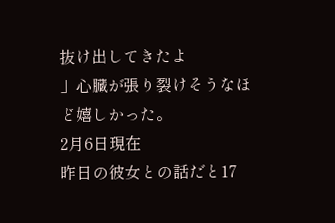抜け出してきたよ
」心臓が張り裂けそうなほど嬉しかった。
2月6日現在
昨日の彼女との話だと17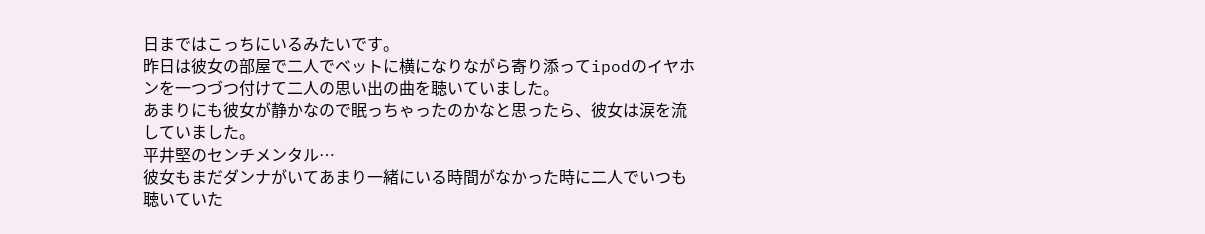日まではこっちにいるみたいです。
昨日は彼女の部屋で二人でベットに横になりながら寄り添ってipodのイヤホンを一つづつ付けて二人の思い出の曲を聴いていました。
あまりにも彼女が静かなので眠っちゃったのかなと思ったら、彼女は涙を流していました。
平井堅のセンチメンタル…
彼女もまだダンナがいてあまり一緒にいる時間がなかった時に二人でいつも聴いていた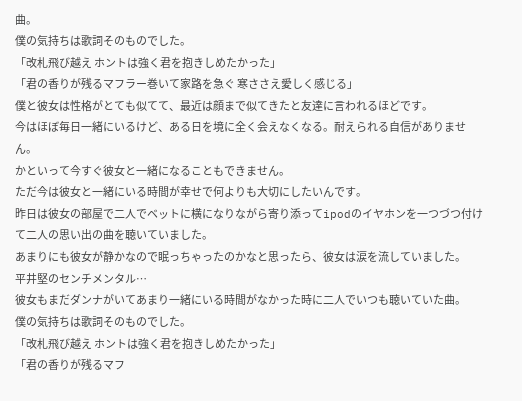曲。
僕の気持ちは歌詞そのものでした。
「改札飛び越え ホントは強く君を抱きしめたかった」
「君の香りが残るマフラー巻いて家路を急ぐ 寒ささえ愛しく感じる」
僕と彼女は性格がとても似てて、最近は顔まで似てきたと友達に言われるほどです。
今はほぼ毎日一緒にいるけど、ある日を境に全く会えなくなる。耐えられる自信がありません。
かといって今すぐ彼女と一緒になることもできません。
ただ今は彼女と一緒にいる時間が幸せで何よりも大切にしたいんです。
昨日は彼女の部屋で二人でベットに横になりながら寄り添ってipodのイヤホンを一つづつ付けて二人の思い出の曲を聴いていました。
あまりにも彼女が静かなので眠っちゃったのかなと思ったら、彼女は涙を流していました。
平井堅のセンチメンタル…
彼女もまだダンナがいてあまり一緒にいる時間がなかった時に二人でいつも聴いていた曲。
僕の気持ちは歌詞そのものでした。
「改札飛び越え ホントは強く君を抱きしめたかった」
「君の香りが残るマフ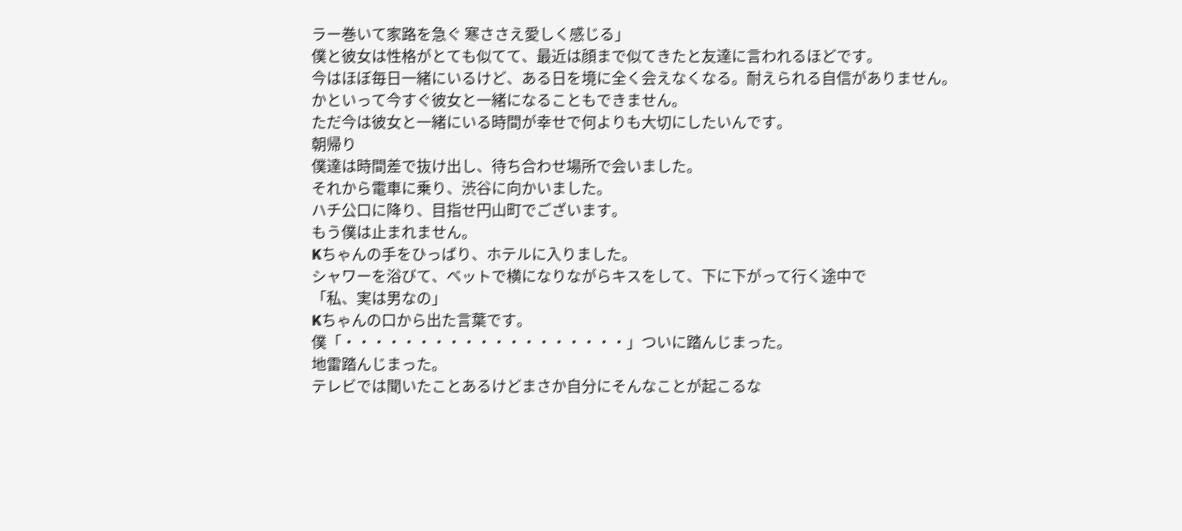ラー巻いて家路を急ぐ 寒ささえ愛しく感じる」
僕と彼女は性格がとても似てて、最近は顔まで似てきたと友達に言われるほどです。
今はほぼ毎日一緒にいるけど、ある日を境に全く会えなくなる。耐えられる自信がありません。
かといって今すぐ彼女と一緒になることもできません。
ただ今は彼女と一緒にいる時間が幸せで何よりも大切にしたいんです。
朝帰り
僕達は時間差で抜け出し、待ち合わせ場所で会いました。
それから電車に乗り、渋谷に向かいました。
ハチ公口に降り、目指せ円山町でございます。
もう僕は止まれません。
Kちゃんの手をひっばり、ホテルに入りました。
シャワーを浴びて、ベットで横になりながらキスをして、下に下がって行く途中で
「私、実は男なの」
Kちゃんの口から出た言葉です。
僕「・・・・・・・・・・・・・・・・・・・」ついに踏んじまった。
地雷踏んじまった。
テレビでは聞いたことあるけどまさか自分にそんなことが起こるな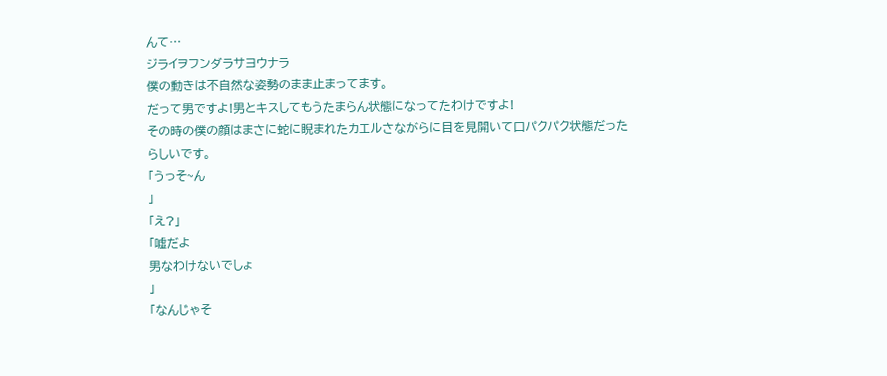んて…
ジライヲフンダラサヨウナラ
僕の動きは不自然な姿勢のまま止まってます。
だって男ですよ!男とキスしてもうたまらん状態になってたわけですよ!
その時の僕の顔はまさに蛇に睨まれたカエルさながらに目を見開いて口パクパク状態だったらしいです。
「うっそ~ん
」
「え?」
「嘘だよ
男なわけないでしょ
」
「なんじゃそ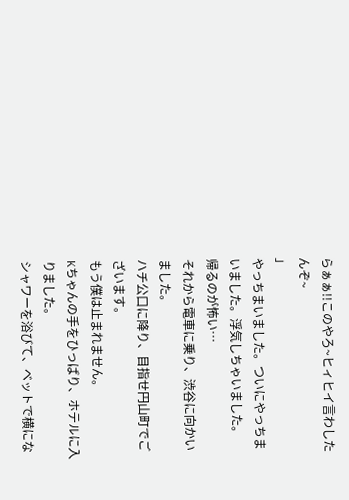らぁぁ!!このやろ~ヒィヒイ言わしたんぞ~
」
やっちまいました。ついにやっちまいました。浮気しちゃいました。
帰るのが怖い…
それから電車に乗り、渋谷に向かいました。
ハチ公口に降り、目指せ円山町でございます。
もう僕は止まれません。
Kちゃんの手をひっばり、ホテルに入りました。
シャワーを浴びて、ベットで横にな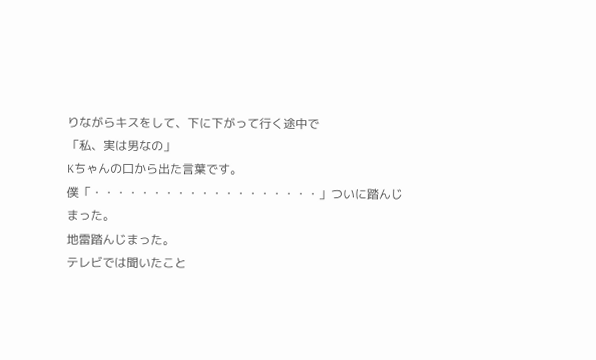りながらキスをして、下に下がって行く途中で
「私、実は男なの」
Kちゃんの口から出た言葉です。
僕「・・・・・・・・・・・・・・・・・・・」ついに踏んじまった。
地雷踏んじまった。
テレビでは聞いたこと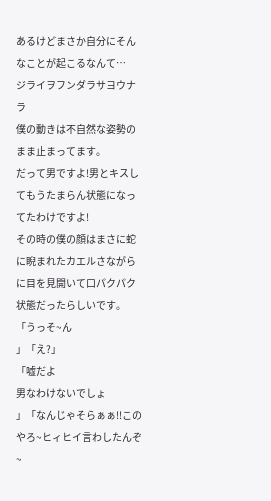あるけどまさか自分にそんなことが起こるなんて…
ジライヲフンダラサヨウナラ
僕の動きは不自然な姿勢のまま止まってます。
だって男ですよ!男とキスしてもうたまらん状態になってたわけですよ!
その時の僕の顔はまさに蛇に睨まれたカエルさながらに目を見開いて口パクパク状態だったらしいです。
「うっそ~ん
」「え?」
「嘘だよ
男なわけないでしょ
」「なんじゃそらぁぁ!!このやろ~ヒィヒイ言わしたんぞ~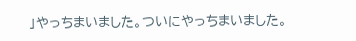」やっちまいました。ついにやっちまいました。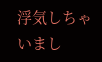浮気しちゃいまし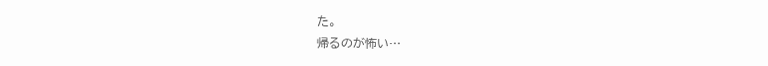た。
帰るのが怖い…